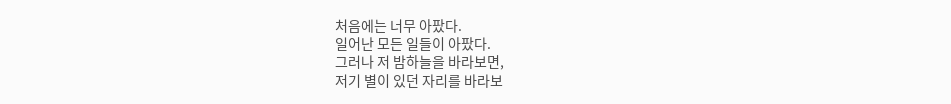처음에는 너무 아팠다.
일어난 모든 일들이 아팠다.
그러나 저 밤하늘을 바라보면,
저기 별이 있던 자리를 바라보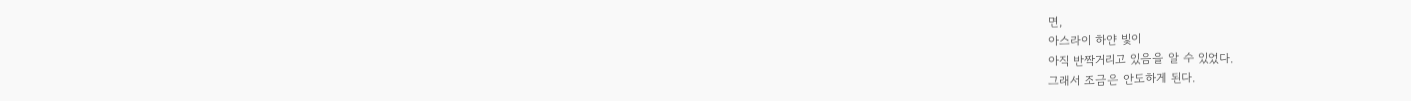면,
아스라이 하얀 빛이
아직 반짝거리고 있음을 알 수 있었다.
그래서 조금은 안도하게 된다.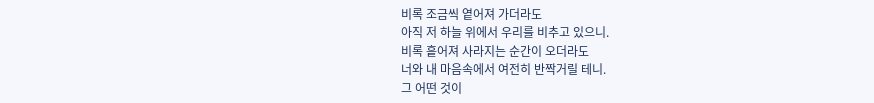비록 조금씩 옅어져 가더라도
아직 저 하늘 위에서 우리를 비추고 있으니.
비록 흩어져 사라지는 순간이 오더라도
너와 내 마음속에서 여전히 반짝거릴 테니.
그 어떤 것이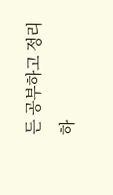든 공부하고 정리하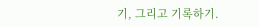기, 그리고 기록하기.